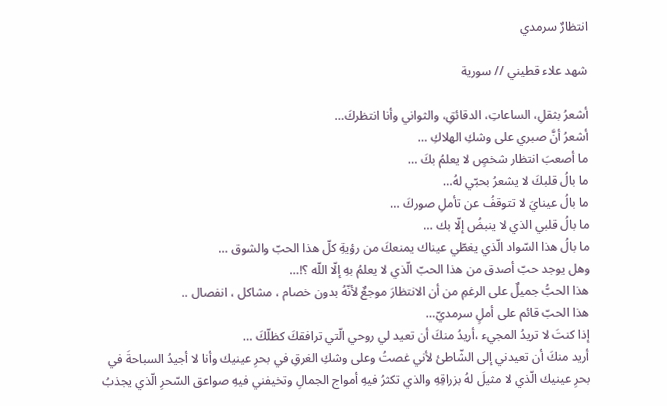انتظارٌ سرمدي

شهد علاء قطيني // سورية

أشعرُ بثقلِ، الساعاتِ، الدقائقِ، والثواني وأنا انتظركَ…
أشعرُ أنَّ صبري على وشكِ الهلاكِ …
ما أصعبَ انتظار شخصٍ لا يعلمُ بكَ …
ما بالُ قلبكَ لا يشعرُ بحبّي لهُ…
ما بالُ عينايَ لا تتوقفُ عن تأملِ صوركَ …
ما بالُ قلبي الذي لا ينبضُ إلّا بك …
ما بالُ هذا السّواد الّذي يغطّي عيناك يمنعكَ من رؤيةِ كلّ هذا الحبّ والشوق …
وهل يوجد حبّ أصدق من هذا الحبّ الّذي لا يعلمُ بهِ إلّا اللّه ؟!…
هذا الحبُّ جميلٌ على الرغمِ من أن الانتظارَ موجعٌ لأنّهُ بدون خصام ، مشاكل ، انفصال ..
هذا الحبّ قائم على أملٍ سرمديّ…
إذا كنتَ لا تريدُ المجيء ،أريدُ منكَ أن تعيد لي روحي الّتي ترافقكَ كظلّكَ …
أريد منكَ أن تعيدني إلى الشّاطئ لأني غصتُ وعلى وشكِ الغرقِ في بحرِ عينيك وأنا لا أجيدُ السباحةَ في بحرِ عينيك الّذي لا مثيلَ لهُ بزراقِهِ والذي تكثرُ فيهِ أمواج الجمالِ وتخيفني فيهِ صواعق السّحرِ الّذي يجذبُ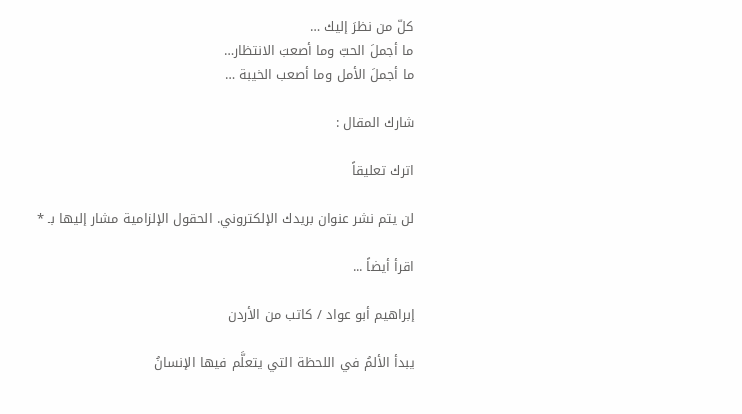كلّ من نظرَ إليك …
ما أجملَ الحبّ وما أصعبَ الانتظار…
ما أجملَ الأمل وما أصعب الخيبة …

شارك المقال :

اترك تعليقاً

لن يتم نشر عنوان بريدك الإلكتروني. الحقول الإلزامية مشار إليها بـ *

اقرأ أيضاً ...

إبراهيم أبو عواد / كاتب من الأردن

يبدأ الألمُ في اللحظة التي يتعلَّم فيها الإنسانُ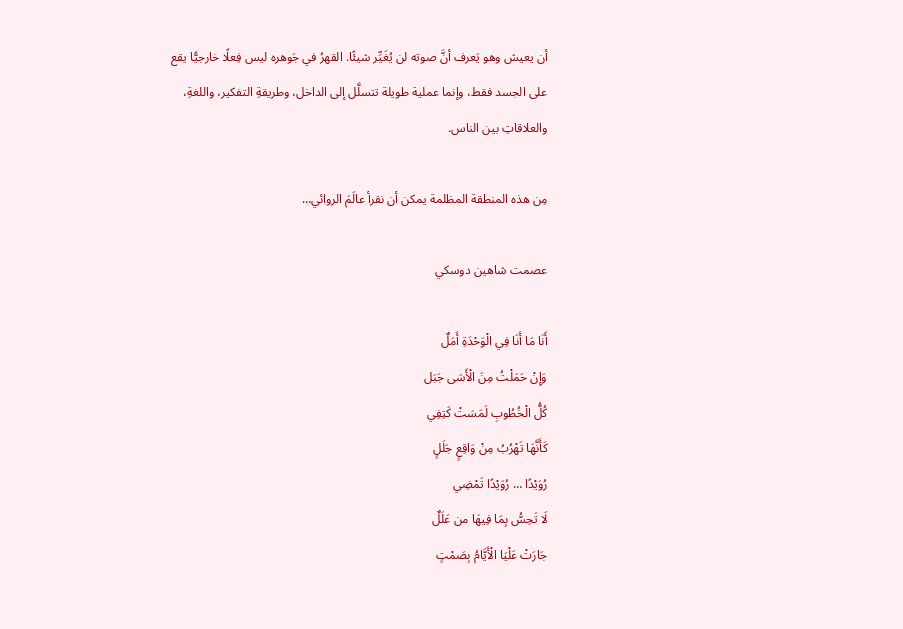أن يعيش وهو يَعرف أنَّ صوته لن يُغَيِّر شيئًا. القهرُ في جَوهره ليس فِعلًا خارجيًّا يقع على الجسد فقط، وإنما عملية طويلة تتسلَّل إلى الداخل، وطريقةِ التفكير، واللغةِ، والعلاقاتِ بين الناس.

مِن هذه المنطقة المظلمة يمكن أن نقرأ عالَمَ الروائي…

عصمت شاهين دوسكي

أَنَا مَا أَنَا فِي الْوَحْدَةِ أَمَلٌ
وَإِنْ حَمَلْتُ مِنَ الْأَسَى جَبَل
كُلُّ الْخُطُوبِ لَمَسَتْ كَتِفِي
كَأَنَّهَا تَهْرُبُ مِنْ وَاقِعٍ جَلَلٍ
رُوَيْدًا … رُوَيْدًا تَمْضِي
لَا تَحِسُّ بِمَا فِيهَا من عَلَلٌ
جَارَتْ عَلْيَا الْأَيَّامُ بِصَمْتٍ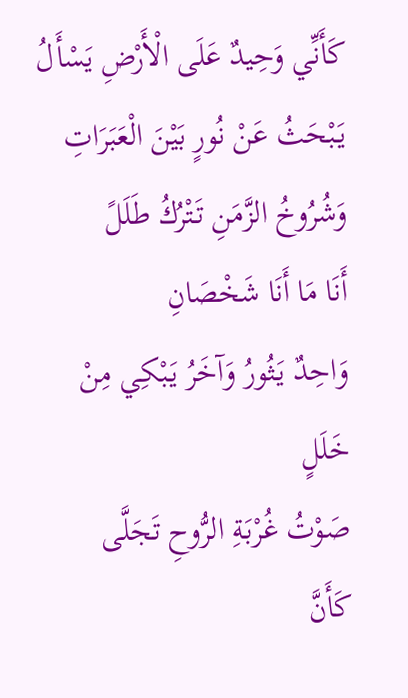كَأَنِّي وَحِيدٌ عَلَى الْأَرْضِ يَسْأَلُ
يَبْحَثُ عَنْ نُورٍ بَيْنَ الْعَبَرَاتِ
وَشُرُوخُ الزَّمَنِ تَتْرُكُ طَلَلً
أَنَا مَا أَنَا شَخْصَانِ
وَاحِدٌ يَثُورُ وَآخَرُ يَبْكِي مِنْ خَلَلٍ
صَوْتُ غُرْبَةِ الرُّوحِ تَجَلَّى
كَأَنَّ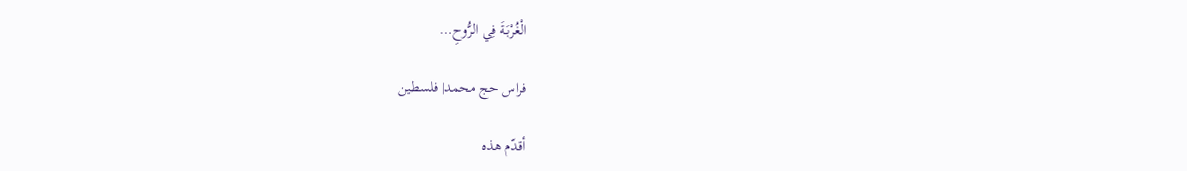الْغُرْبَةَ فِي الرُّوحِ…

فراس حج محمد| فلسطين

أقدّم هذه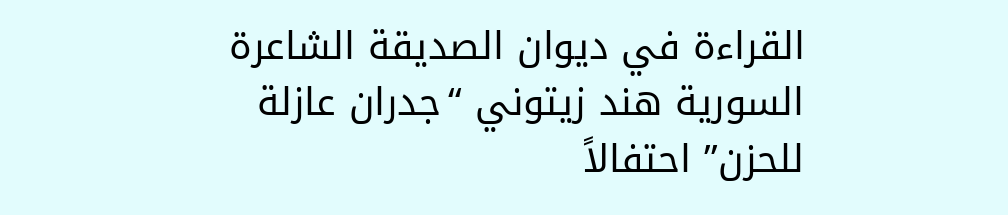القراءة في ديوان الصديقة الشاعرة السورية هند زيتوني “جدران عازلة للحزن” احتفالاً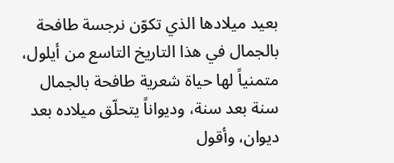بعيد ميلادها الذي تكوّن نرجسة طافحة بالجمال في هذا التاريخ التاسع من أيلول، متمنياً لها حياة شعرية طافحة بالجمال سنة بعد سنة، وديواناً يتحلّق ميلاده بعد ديوان، وأقول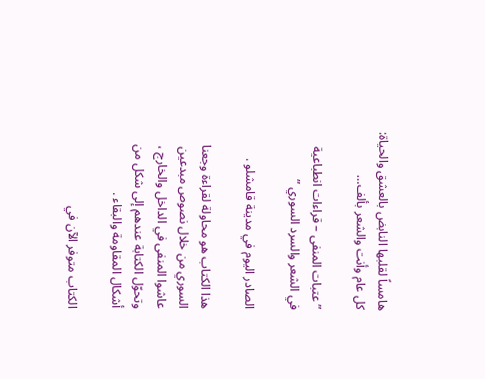هامساً لقلبها النابض بالعشق والحياة: كل عام وأنت والشعر بألف…

” عتبات المنفى – قراءات انطباعية في الشعر والسرد السوري ”

الصادر اليوم في مدينة قامشلو .

هذا الكتاب هو محاولة لقراءة وجعنا السوري من خلال نصوص مبدعين عاشوا المنفى في الداخل والخارج ، وتحوّل الكتابة عندهم إلى شكل من أشكال المقاومة والبقاء .

الكتاب متوفر الآن في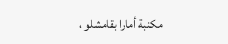مكنبة أمارا بقامشلو ،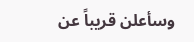وسأعلن قريباً عن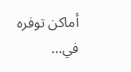أماكن توفره في…